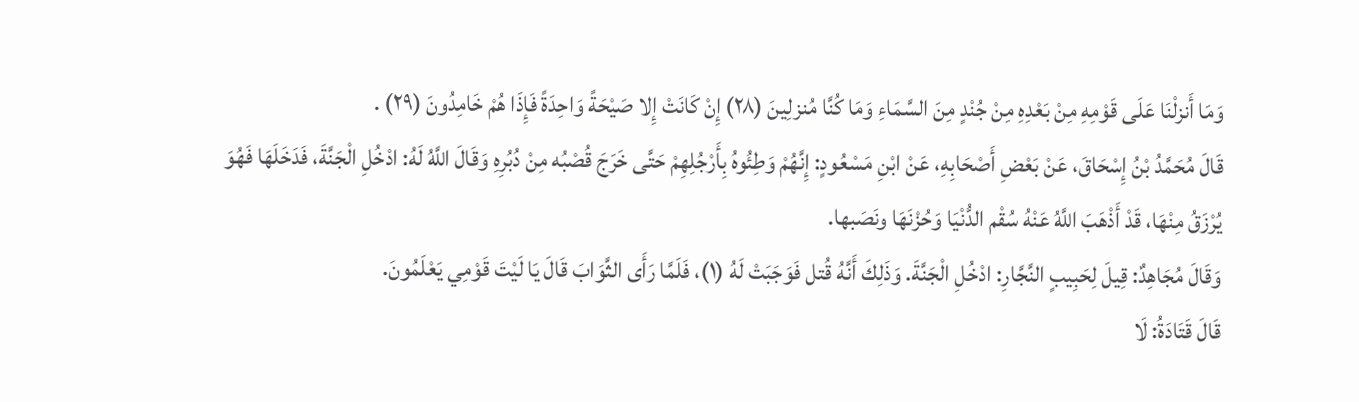وَمَا أَنزلْنَا عَلَى قَوْمِهِ مِنْ بَعْدِهِ مِنْ جُنْدٍ مِنَ السَّمَاءِ وَمَا كُنَّا مُنزلِينَ (٢٨) إِنْ كَانَتْ إِلا صَيْحَةً وَاحِدَةً فَإِذَا هُمْ خَامِدُونَ (٢٩) .
قَالَ مُحَمَّدُ بْنُ إِسْحَاقَ، عَنْ بَعْضِ أَصْحَابِهِ، عَنْ ابْنِ مَسْعُودٍ: إِنَّهُمْ وَطِئُوهُ بِأَرْجُلِهِمْ حَتَّى خَرَجَ قُصْبُه مِنْ دُبُرِهِ وَقَالَ اللَّهُ لَهُ: ادْخُلِ الْجَنَّةَ، فَدَخَلَهَا فَهُوَ يُرْزَقُ مِنْهَا، قَدْ أَذْهَبَ اللَّهُ عَنْهُ سُقْم الدُّنْيَا وَحُزْنَهَا ونَصَبها.
وَقَالَ مُجَاهِدٌ: قِيلَ لِحَبِيبٍ النَّجَّارِ: ادْخُلِ الْجَنَّةَ. وَذَلِكَ أَنَّهُ قُتل فَوَجَبَتْ لَهُ (١)، فَلَمَّا رَأَى الثَّوَابَ قَالَ يَا لَيْتَ قَوْمِي يَعْلَمُونَ.
قَالَ قَتَادَةُ: لَا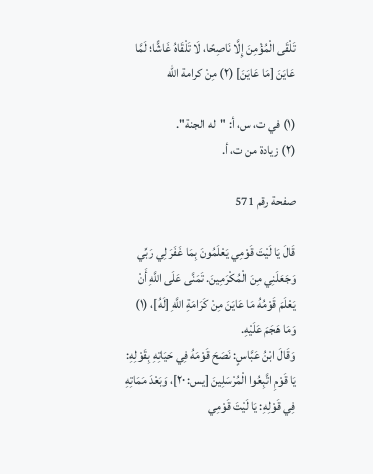تَلْقَى الْمُؤْمِنَ إِلَّا نَاصِحًا، لَا تَلْقَاهُ غَاشًّا؛ لَمَّا عَايَنَ [مَا عَايَنَ] (٢) مِنْ كرامة الله

(١) في ت، س، أ: "له الجنة".
(٢) زيادة من ت، أ.

صفحة رقم 571

قَالَ يَا لَيْتَ قَوْمِي يَعْلَمُونَ بِمَا غَفَرَ لِي رَبِّي وَجَعَلَنِي مِنَ الْمُكْرَمِينَ. تَمَنَّى عَلَى اللَّهِ أَنْ يَعْلَمَ قَوْمُهُ مَا عَايَنَ مِنْ كَرَامَةِ اللَّهِ [لَهُ]، (١) وَمَا هَجَمَ عَلَيْهِ.
وَقَالَ ابْنُ عَبَّاسٍ: نَصَحَ قَوْمَهُ فِي حَيَاتِهِ بِقَوْلِهِ: يَا قَوْمِ اتَّبِعُوا الْمُرْسَلِينَ [يس: ٢٠]، وَبَعْدَ مَمَاتِهِ فِي قَوْلِهِ: يَا لَيْتَ قَوْمِي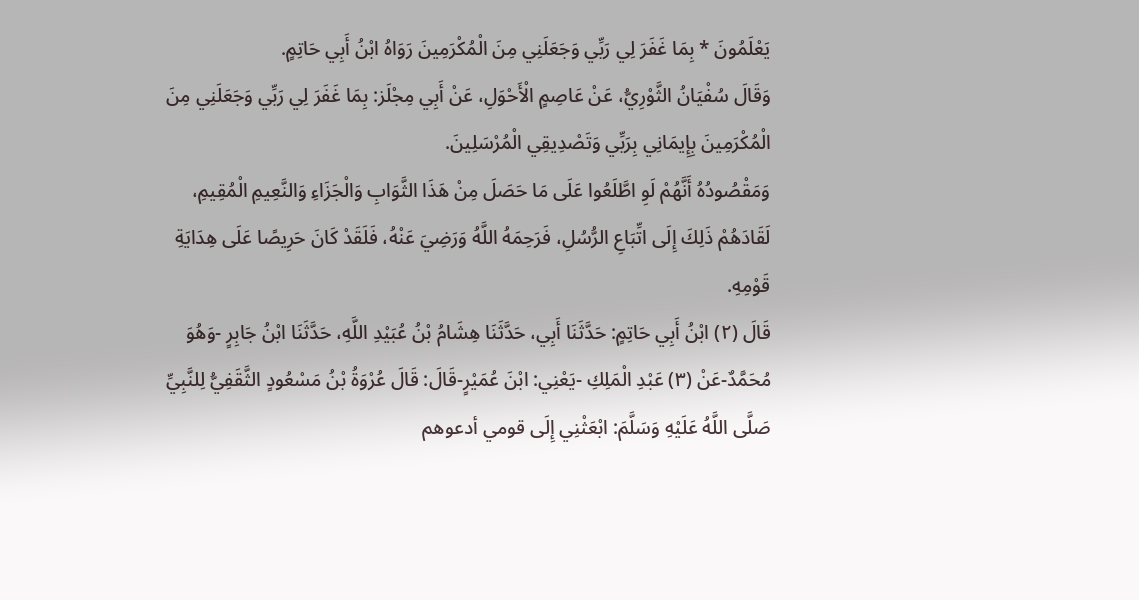يَعْلَمُونَ * بِمَا غَفَرَ لِي رَبِّي وَجَعَلَنِي مِنَ الْمُكْرَمِينَ رَوَاهُ ابْنُ أَبِي حَاتِمٍ.
وَقَالَ سُفْيَانُ الثَّوْرِيُّ، عَنْ عَاصِمٍ الْأَحْوَلِ، عَنْ أَبِي مِجْلَز: بِمَا غَفَرَ لِي رَبِّي وَجَعَلَنِي مِنَ الْمُكْرَمِينَ بِإِيمَانِي بِرَبِّي وَتَصْدِيقِي الْمُرْسَلِينَ.
وَمَقْصُودُهُ أَنَّهُمْ لَوِ اطَّلَعُوا عَلَى مَا حَصَلَ مِنْ هَذَا الثَّوَابِ وَالْجَزَاءِ وَالنَّعِيمِ الْمُقِيمِ، لَقَادَهُمْ ذَلِكَ إِلَى اتِّبَاعِ الرُّسُلِ، فَرَحِمَهُ اللَّهُ وَرَضِيَ عَنْهُ، فَلَقَدْ كَانَ حَرِيصًا عَلَى هِدَايَةِ قَوْمِهِ.
قَالَ (٢) ابْنُ أَبِي حَاتِمٍ: حَدَّثَنَا أَبِي، حَدَّثَنَا هِشَامُ بْنُ عُبَيْدِ اللَّهِ، حَدَّثَنَا ابْنُ جَابِرٍ -وَهُوَ مُحَمَّدٌ-عَنْ (٣) عَبْدِ الْمَلِكِ -يَعْنِي: ابْنَ عُمَيْرٍ-قَالَ: قَالَ عُرْوَةُ بْنُ مَسْعُودٍ الثَّقَفِيُّ لِلنَّبِيِّ صَلَّى اللَّهُ عَلَيْهِ وَسَلَّمَ: ابْعَثْنِي إِلَى قومي أدعوهم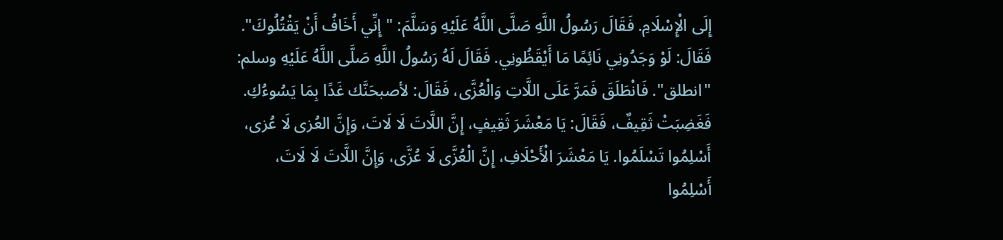إِلَى الْإِسْلَامِ. فَقَالَ رَسُولُ اللَّهِ صَلَّى اللَّهُ عَلَيْهِ وَسَلَّمَ: "إِنِّي أَخَافُ أَنْ يَقْتُلُوكَ". فَقَالَ: لَوْ وَجَدُونِي نَائِمًا مَا أَيْقَظُونِي. فَقَالَ لَهُ رَسُولُ اللَّهِ صَلَّى اللَّهُ عَلَيْهِ وسلم: "انطلق". فَانْطَلَقَ فَمَرَّ عَلَى اللَّاتِ وَالْعُزَّى، فَقَالَ: لأصبحَنَّك غَدًا بِمَا يَسُوءُكِ. فَغَضِبَتْ ثَقِيفٌ، فَقَالَ: يَا مَعْشَرَ ثَقِيفٍ، إِنَّ اللَّاتَ لَا لَاتَ، وَإِنَّ العُزى لَا عُزى، أَسْلِمُوا تَسْلَمُوا. يَا مَعْشَرَ الْأَحْلَافِ، إِنَّ الْعُزَّى لَا عُزَّى، وَإِنَّ اللَّاتَ لَا لَاتَ، أَسْلِمُوا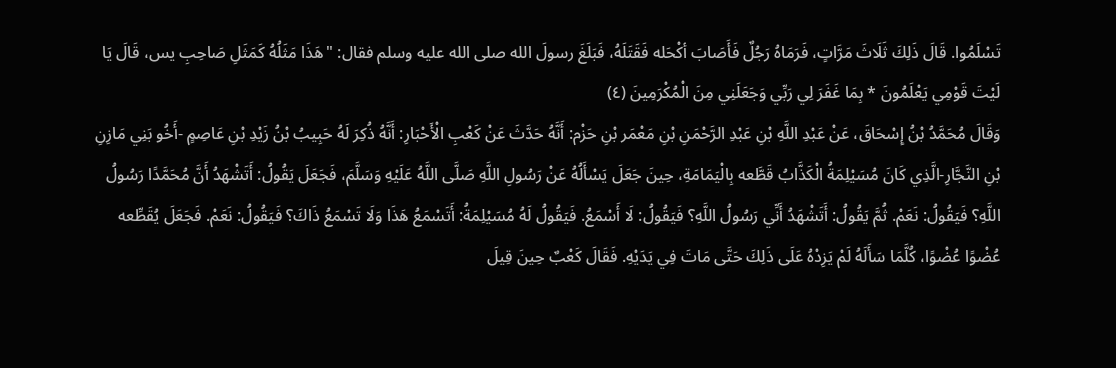تَسْلَمُوا. قَالَ ذَلِكَ ثَلَاثَ مَرَّاتٍ، فَرَمَاهُ رَجُلٌ فَأَصَابَ أكْحَله فَقَتَلَهُ، فَبَلَغَ رسولَ الله صلى الله عليه وسلم فقال: "هَذَا مَثَلُهُ كَمَثَلِ صَاحِبِ يس، قَالَ يَا لَيْتَ قَوْمِي يَعْلَمُونَ * بِمَا غَفَرَ لِي رَبِّي وَجَعَلَنِي مِنَ الْمُكْرَمِينَ (٤)
وَقَالَ مُحَمَّدُ بْنُ إِسْحَاقَ، عَنْ عَبْدِ اللَّهِ بْنِ عَبْدِ الرَّحْمَنِ بْنِ مَعْمَر بْنِ حَزْم: أَنَّهُ حَدَّثَ عَنْ كَعْبِ الْأَحْبَارِ: أَنَّهُ ذُكِرَ لَهُ حَبِيبُ بْنُ زَيْدِ بْنِ عَاصِمٍ -أَخُو بَنِي مَازِنِ بْنِ النَّجَّارِ-الَّذِي كَانَ مُسَيْلِمَةُ الْكَذَّابُ قَطَّعه بِالْيَمَامَةِ، حِينَ جَعَلَ يَسْأَلُهُ عَنْ رَسُولِ اللَّهِ صَلَّى اللَّهُ عَلَيْهِ وَسَلَّمَ، فَجَعَلَ يَقُولُ: أَتَشْهَدُ أَنَّ مُحَمَّدًا رَسُولُ اللَّهِ؟ فَيَقُولُ: نَعَمْ. ثُمَّ يَقُولُ: أَتَشْهَدُ أَنِّي رَسُولُ اللَّهِ؟ فَيَقُولُ: لَا أَسْمَعُ. فَيَقُولُ لَهُ مُسَيْلِمَةُ: أَتَسْمَعُ هَذَا وَلَا تَسْمَعُ ذَاكَ؟ فَيَقُولُ: نَعَمْ. فَجَعَلَ يُقَطِّعه عُضْوًا عُضْوًا، كُلَّمَا سَأَلَهُ لَمْ يَزِدْهُ عَلَى ذَلِكَ حَتَّى مَاتَ فِي يَدَيْهِ. فَقَالَ كَعْبٌ حِينَ قِيلَ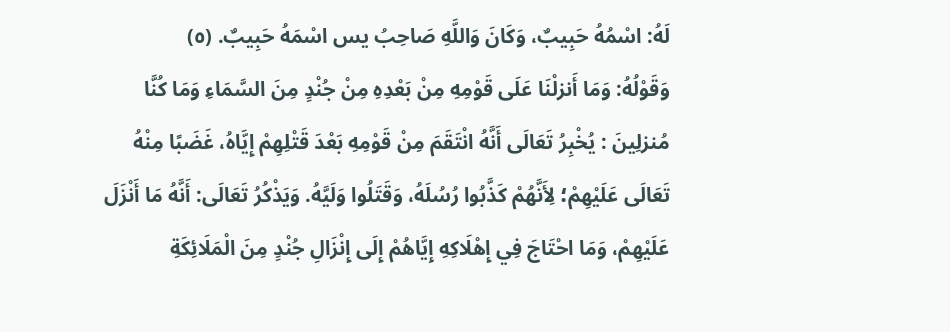لَهُ: اسْمُهُ حَبِيبٌ، وَكَانَ وَاللَّهِ صَاحِبُ يس اسْمَهُ حَبِيبٌ. (٥)
وَقَوْلُهُ: وَمَا أَنزلْنَا عَلَى قَوْمِهِ مِنْ بَعْدِهِ مِنْ جُنْدٍ مِنَ السَّمَاءِ وَمَا كُنَّا مُنزلِينَ : يُخْبِرُ تَعَالَى أَنَّهُ انْتَقَمَ مِنْ قَوْمِهِ بَعْدَ قَتْلِهِمْ إِيَّاهُ، غَضَبًا مِنْهُ تَعَالَى عَلَيْهِمْ؛ لِأَنَّهُمْ كَذَّبُوا رُسُلَهُ، وَقَتَلُوا وَلَيَّهُ. وَيَذْكُرُ تَعَالَى: أَنَّهُ مَا أَنْزَلَ عَلَيْهِمْ، وَمَا احْتَاجَ فِي إِهْلَاكِهِ إِيَّاهُمْ إِلَى إِنْزَالِ جُنْدٍ مِنَ الْمَلَائِكَةِ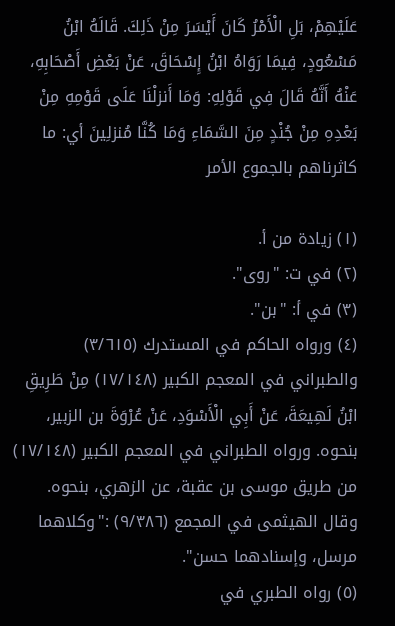عَلَيْهِمْ، بَلِ الْأَمْرُ كَانَ أَيْسَرَ مِنْ ذَلِكَ. قَالَهُ ابْنُ مَسْعُودٍ، فِيمَا رَوَاهُ ابْنُ إِسْحَاقَ، عَنْ بَعْضِ أَصْحَابِهِ، عَنْهُ أَنَّهُ قَالَ فِي قَوْلِهِ: وَمَا أَنزلْنَا عَلَى قَوْمِهِ مِنْ بَعْدِهِ مِنْ جُنْدٍ مِنَ السَّمَاءِ وَمَا كُنَّا مُنزلِينَ أي: ما كاثرناهم بالجموع الأمر

(١) زيادة من أ.
(٢) في ت: "روى".
(٣) في أ: "بن".
(٤) ورواه الحاكم في المستدرك (٣/٦١٥) والطبراني في المعجم الكبير (١٧/١٤٨) مِنْ طَرِيقِ ابْنُ لَهِيعَةَ، عَنْ أَبِي الْأَسْوَدِ، عَنْ عُرْوَةَ بن الزبير، بنحوه. ورواه الطبراني في المعجم الكبير (١٧/١٤٨) من طريق موسى بن عقبة، عن الزهري، بنحوه. وقال الهيثمى في المجمع (٩/٣٨٦) :"وكلاهما مرسل، وإسنادهما حسن".
(٥) رواه الطبري في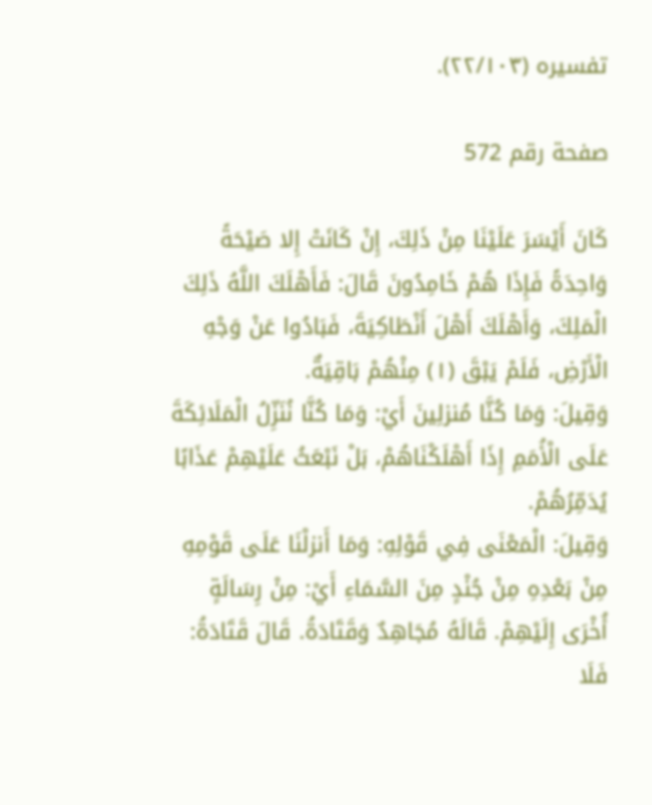تفسيره (٢٢/١٠٣).

صفحة رقم 572

كَانَ أَيْسَرَ عَلَيْنَا مِنْ ذَلِكَ، إِنْ كَانَتْ إِلا صَيْحَةً وَاحِدَةً فَإِذَا هُمْ خَامِدُونَ قَالَ: فَأَهْلَكَ اللَّهُ ذَلِكَ الْمَلِكَ، وَأَهْلَكَ أَهْلَ أَنْطَاكِيَةَ، فَبَادُوا عَنْ وَجْهِ الْأَرْضِ، فَلَمْ يَبْقَ (١) مِنْهُمْ بَاقِيَةٌ.
وَقِيلَ: وَمَا كُنَّا مُنزلِينَ أَيْ: وَمَا كُنَّا نُنَزِّلُ الْمَلَائِكَةَ عَلَى الْأُمَمِ إِذَا أَهْلَكْنَاهُمْ، بَلْ نَبْعَثُ عَلَيْهِمْ عَذَابًا يُدَمِّرُهُمْ.
وَقِيلَ: الْمَعْنَى فِي قَوْلِهِ: وَمَا أَنزلْنَا عَلَى قَوْمِهِ مِنْ بَعْدِهِ مِنْ جُنْدٍ مِنَ السَّمَاءِ أَيْ: مِنْ رِسَالَةٍ أُخْرَى إِلَيْهِمْ. قَالَهُ مُجَاهِدٌ وَقَتَادَةُ. قَالَ قَتَادَةُ: فَلَا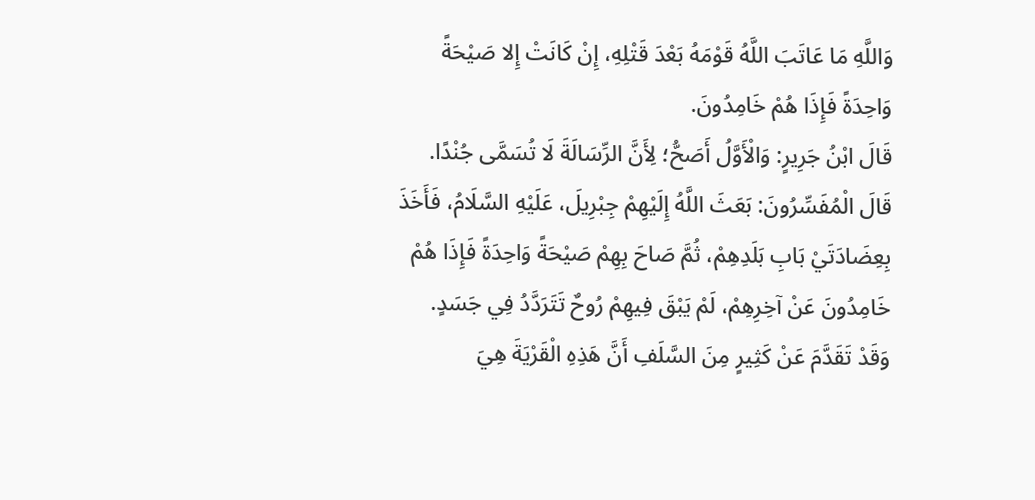وَاللَّهِ مَا عَاتَبَ اللَّهُ قَوْمَهُ بَعْدَ قَتْلِهِ، إِنْ كَانَتْ إِلا صَيْحَةً وَاحِدَةً فَإِذَا هُمْ خَامِدُونَ.
قَالَ ابْنُ جَرِيرٍ: وَالْأَوَّلُ أَصَحُّ؛ لِأَنَّ الرِّسَالَةَ لَا تُسَمَّى جُنْدًا.
قَالَ الْمُفَسِّرُونَ: بَعَثَ اللَّهُ إِلَيْهِمْ جِبْرِيلَ، عَلَيْهِ السَّلَامُ، فَأَخَذَ بِعِضَادَتَيْ بَابِ بَلَدِهِمْ، ثُمَّ صَاحَ بِهِمْ صَيْحَةً وَاحِدَةً فَإِذَا هُمْ خَامِدُونَ عَنْ آخِرِهِمْ، لَمْ يَبْقَ فِيهِمْ رُوحٌ تَتَرَدَّدُ فِي جَسَدٍ.
وَقَدْ تَقَدَّمَ عَنْ كَثِيرٍ مِنَ السَّلَفِ أَنَّ هَذِهِ الْقَرْيَةَ هِيَ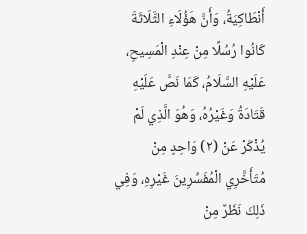أَنْطَاكِيَةُ، وَأَنَّ هَؤُلَاءِ الثَّلَاثَةَ كَانُوا رُسُلًا مِنْ عِنْدِ الْمَسِيحِ، عَلَيْهِ السَّلَامُ، كَمَا نَصَّ عَلَيْهِ قَتَادَةُ وَغَيْرُهُ، وَهُوَ الَّذِي لَمْ يُذْكَرْ عَنْ (٢) وَاحِدٍ مِنْ مُتَأَخَّرِي الْمُفَسِّرِينَ غَيْرِهِ، وَفِي ذَلِكَ نَظَرٌ مِنْ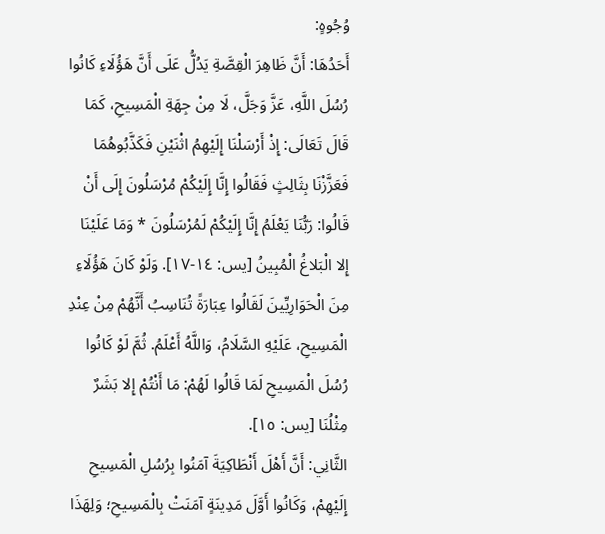وُجُوهٍ:
أَحَدُهَا: أَنَّ ظَاهِرَ الْقِصَّةِ يَدُلُّ عَلَى أَنَّ هَؤُلَاءِ كَانُوا رُسُلَ اللَّهِ، عَزَّ وَجَلَّ، لَا مِنْ جِهَةِ الْمَسِيحِ، كَمَا قَالَ تَعَالَى: إِذْ أَرْسَلْنَا إِلَيْهِمُ اثْنَيْنِ فَكَذَّبُوهُمَا فَعَزَّزْنَا بِثَالِثٍ فَقَالُوا إِنَّا إِلَيْكُمْ مُرْسَلُونَ إِلَى أَنْ قَالُوا: رَبُّنَا يَعْلَمُ إِنَّا إِلَيْكُمْ لَمُرْسَلُونَ * وَمَا عَلَيْنَا إِلا الْبَلاغُ الْمُبِينُ [يس: ١٤-١٧]. وَلَوْ كَانَ هَؤُلَاءِ مِنَ الْحَوَارِيِّينَ لَقَالُوا عِبَارَةً تُنَاسِبُ أَنَّهُمْ مِنْ عِنْدِ الْمَسِيحِ، عَلَيْهِ السَّلَامُ، وَاللَّهُ أَعْلَمُ. ثُمَّ لَوْ كَانُوا رُسُلَ الْمَسِيحِ لَمَا قَالُوا لَهُمْ: مَا أَنْتُمْ إِلا بَشَرٌ مِثْلُنَا [يس: ١٥].
الثَّانِي: أَنَّ أَهْلَ أَنْطَاكِيَةَ آمَنُوا بِرُسُلِ الْمَسِيحِ إِلَيْهِمْ، وَكَانُوا أَوَّلَ مَدِينَةٍ آمَنَتْ بِالْمَسِيحِ؛ وَلِهَذَا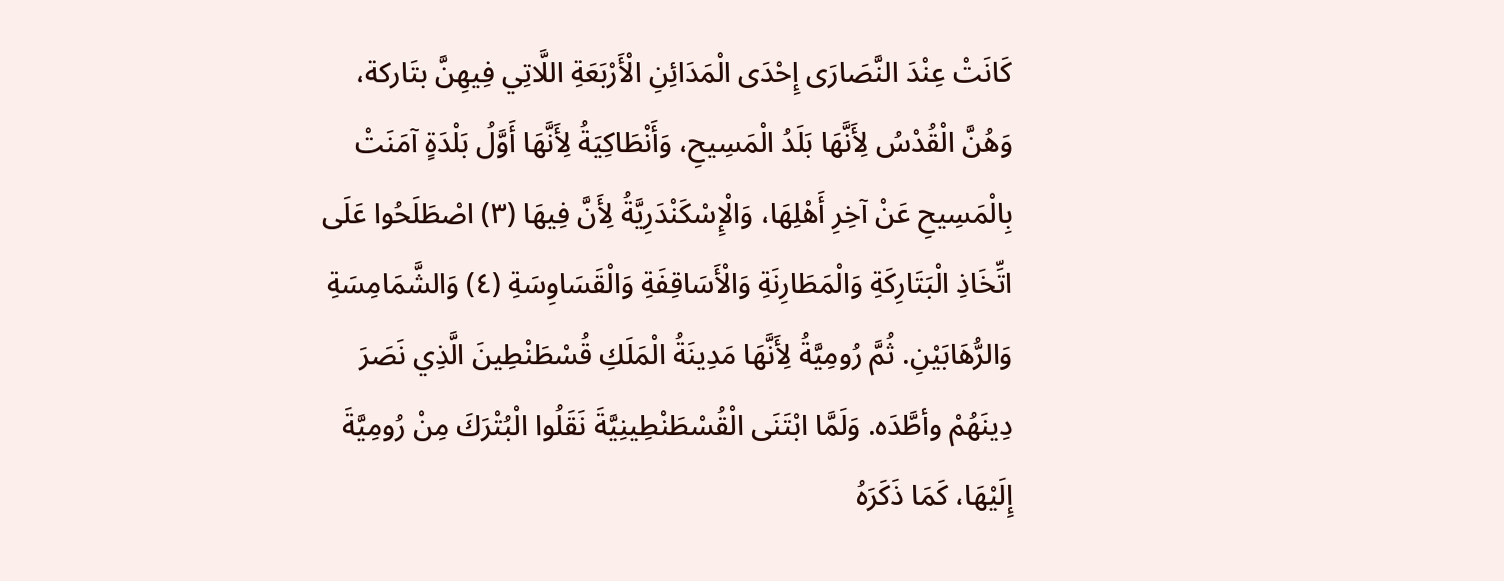كَانَتْ عِنْدَ النَّصَارَى إِحْدَى الْمَدَائِنِ الْأَرْبَعَةِ اللَّاتِي فِيهِنَّ بتَاركة، وَهُنَّ الْقُدْسُ لِأَنَّهَا بَلَدُ الْمَسِيحِ، وَأَنْطَاكِيَةُ لِأَنَّهَا أَوَّلُ بَلْدَةٍ آمَنَتْ بِالْمَسِيحِ عَنْ آخِرِ أَهْلِهَا، وَالْإِسْكَنْدَرِيَّةُ لِأَنَّ فِيهَا (٣) اصْطَلَحُوا عَلَى اتِّخَاذِ الْبَتَارِكَةِ وَالْمَطَارِنَةِ وَالْأَسَاقِفَةِ وَالْقَسَاوِسَةِ (٤) وَالشَّمَامِسَةِ وَالرُّهَابَيْنِ. ثُمَّ رُومِيَّةُ لِأَنَّهَا مَدِينَةُ الْمَلَكِ قُسْطَنْطِينَ الَّذِي نَصَرَ دِينَهُمْ وأطَّدَه. وَلَمَّا ابْتَنَى الْقُسْطَنْطِينِيَّةَ نَقَلُوا الْبُتْرَكَ مِنْ رُومِيَّةَ إِلَيْهَا، كَمَا ذَكَرَهُ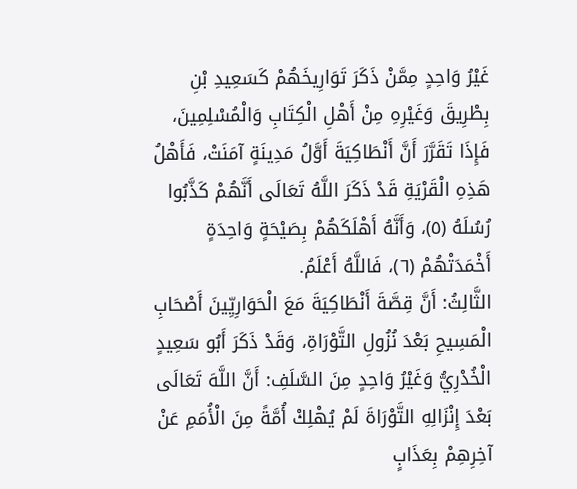غَيْرُ وَاحِدٍ مِمَّنْ ذَكَرَ تَوَارِيخَهُمْ كَسَعِيدِ بْنِ بِطْرِيقَ وَغَيْرِهِ مِنْ أَهْلِ الْكِتَابِ وَالْمُسْلِمِينَ، فَإِذَا تَقَرَّرَ أَنَّ أَنْطَاكِيَةَ أَوَّلُ مَدِينَةٍ آمَنَتْ، فَأَهْلُ هَذِهِ الْقَرْيَةِ قَدْ ذَكَرَ اللَّهُ تَعَالَى أَنَّهُمْ كَذَّبُوا رُسُلَهُ (٥)، وَأَنَّهُ أَهْلَكَهُمْ بِصَيْحَةٍ وَاحِدَةٍ أَخْمَدَتْهُمْ (٦)، فَاللَّهُ أَعْلَمُ.
الثَّالِثُ: أَنَّ قِصَّةَ أَنْطَاكِيَةَ مَعَ الْحَوَارِيِّينَ أَصْحَابِ الْمَسِيحِ بَعْدَ نُزُولِ التَّوْرَاةِ، وَقَدْ ذَكَرَ أَبُو سَعِيدٍ الْخُدْرِيُّ وَغَيْرُ وَاحِدٍ مِنَ السَّلَفِ: أَنَّ اللَّهَ تَعَالَى بَعْدَ إِنْزَالِهِ التَّوْرَاةَ لَمْ يُهْلِكْ أُمَّةً مِنَ الْأُمَمِ عَنْ آخِرِهِمْ بِعَذَابٍ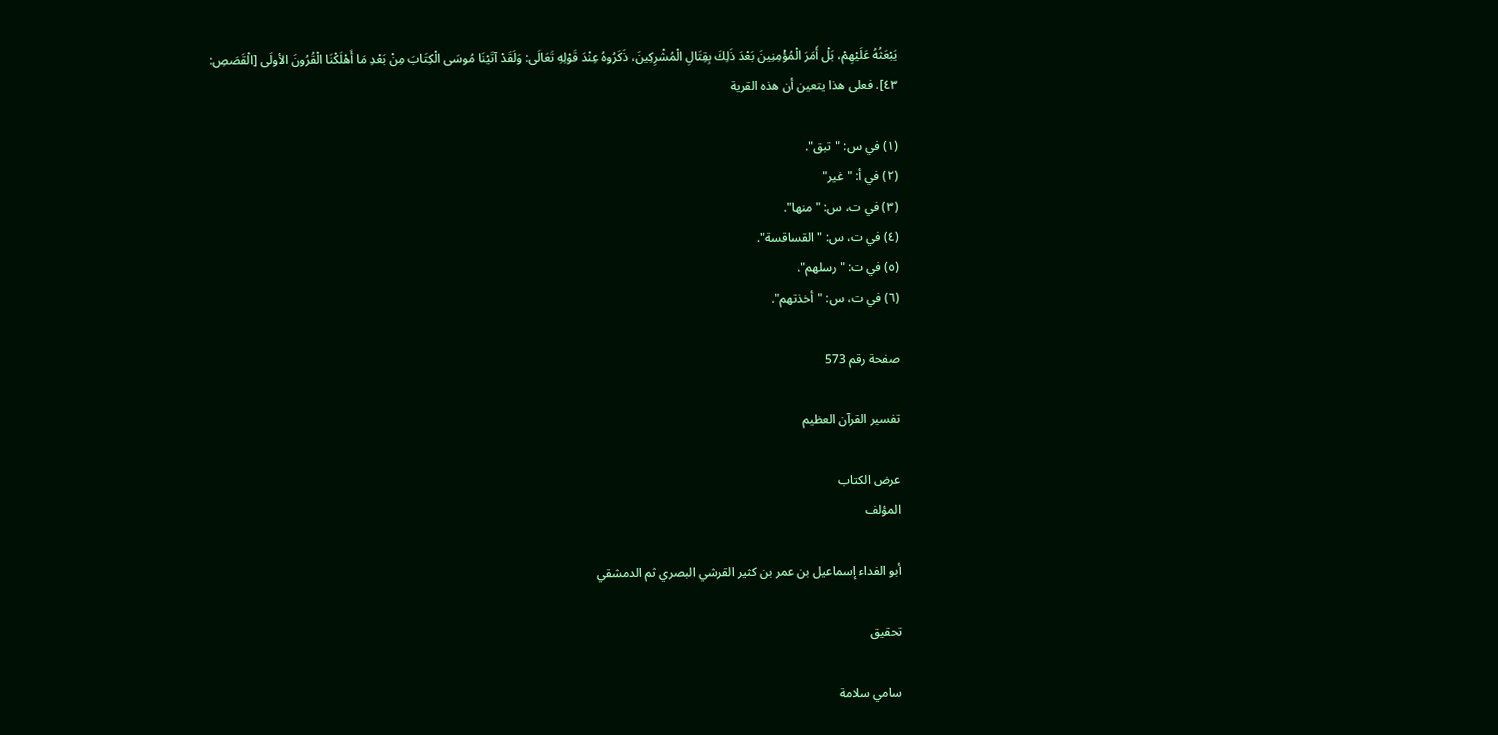يَبْعَثُهُ عَلَيْهِمْ، بَلْ أَمَرَ الْمُؤْمِنِينَ بَعْدَ ذَلِكَ بِقِتَالِ الْمُشْرِكِينَ، ذَكَرُوهُ عِنْدَ قَوْلِهِ تَعَالَى: وَلَقَدْ آتَيْنَا مُوسَى الْكِتَابَ مِنْ بَعْدِ مَا أَهْلَكْنَا الْقُرُونَ الأولَى [الْقَصَصِ: ٤٣]. فعلى هذا يتعين أن هذه القرية

(١) في س: "تبق".
(٢) في أ: "غير"
(٣) في ت، س: "منها".
(٤) في ت، س: "القساقسة".
(٥) في ت: "رسلهم".
(٦) في ت، س: "أخذتهم".

صفحة رقم 573

تفسير القرآن العظيم

عرض الكتاب
المؤلف

أبو الفداء إسماعيل بن عمر بن كثير القرشي البصري ثم الدمشقي

تحقيق

سامي سلامة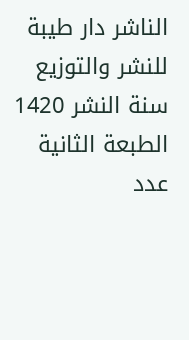الناشر دار طيبة للنشر والتوزيع
سنة النشر 1420
الطبعة الثانية
عدد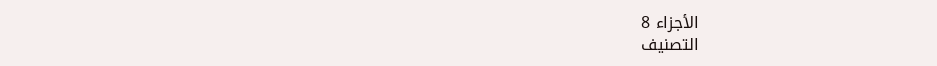الأجزاء 8
التصنيف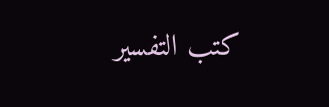كتب التفسير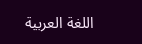اللغة العربية